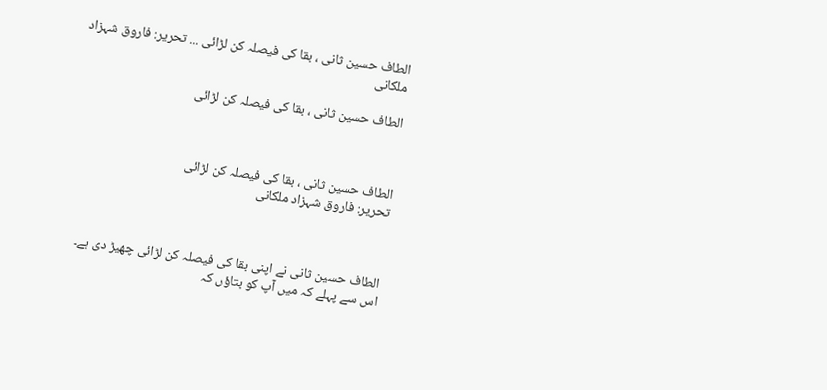الطاف حسین ثانی ، بقا کی فیصلہ کن لڑائی ... تحریر: فاروق شہزاد ملکانی

الطاف حسین ثانی ، بقا کی فیصلہ کن لڑائی



الطاف حسین ثانی ، بقا کی فیصلہ کن لڑائی
تحریر: فاروق شہزاد ملکانی



الطاف حسین ثانی نے اپنی بقا کی فیصلہ کن لڑائی چھیڑ دی ہے۔ اس سے پہلے کہ میں آپ کو بتاؤں کہ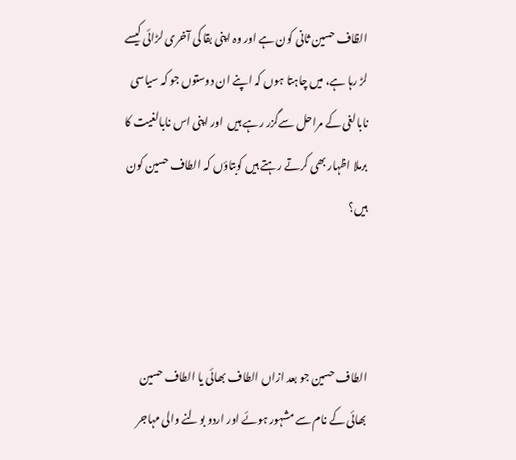الظاف حسین ثانی کون ہے اور وہ اپنی بقا کی آخری لڑائی کیسے لڑ رہا ہے، میں چاہتا ہوں کہ اپنے ان دوستوں جو کہ سیاسی نابالغی کے مراحل سےگزر رہے ہیں  اور اپنی اس نابالغیت کا برملا اظہار بھی کرتے رہتے ہیں کوبتاؤں کہ الطاف حسین کون ہیں؟



الطاف حسین جو بعد ازاں الطاف بھائی یا الطاف حسین بھائی کے نام سے مشہور ہوئے اور اردو بولنے والی مہاجر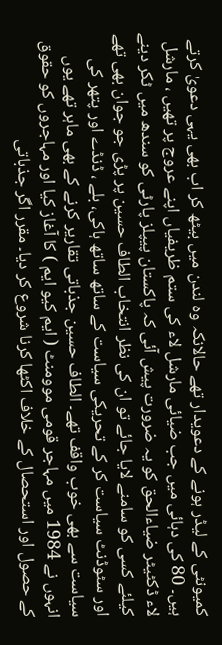کمیونٹی کے لیڈر ہونے کے دعویدار تھے حالانکہ وہ لندن میں بیٹھ کر اب بھی یہی دعویٰ کرتے ہیں۔ 80 کی دہائی میں جب ضیائی مارشل لاء کی ستم ظریفیاں اپنے عروج پر تھیں ، مارشل لاء ڈکٹیٹر ضیاءالحق کو یہ ضرورت پیش آئی کہ پاکستان پیپلز پارٹی کو سندھ میں ٹکر دینے کیلئے کسی کو سامنے لایا جائے تو ان کی نظر انتخاب الطاف حسین پر پڑی جو جوان بھی تھے اور سٹوڈنٹ سیاست کر کے تحریکی سیاست کے ساتھ ساتھ ہاکی، بلے ، ڈنڈے اور پتھر کی سیاست سے بھی خوب واقف تھے۔ الطاف حسین جذباتی تقاریر کرنے کے بھی ماہر تھے یوں انہوں نے 1984 میں مہاجر قومی موومنٹ ( ایم کیو ایم ) کا آغاز کیا اور مہاجروں کو حقوق کے حصول اور استحصال کے خلاف اکٹھا کرنا شروع کر دیا۔ مقرر اگر جذباتی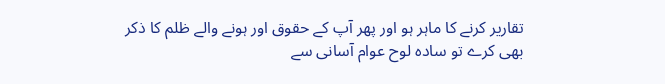تقاریر کرنے کا ماہر ہو اور پھر آپ کے حقوق اور ہونے والے ظلم کا ذکر بھی کرے تو سادہ لوح عوام آسانی سے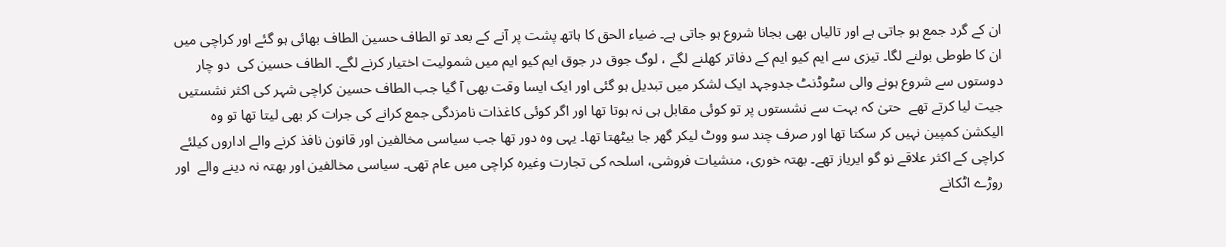ان کے گرد جمع ہو جاتی ہے اور تالیاں بھی بجانا شروع ہو جاتی ہے۔ ضیاء الحق کا ہاتھ پشت پر آنے کے بعد تو الطاف حسین الطاف بھائی ہو گئے اور کراچی میں ان کا طوطی بولنے لگا۔ تیزی سے ایم کیو ایم کے دفاتر کھلنے لگے ، لوگ جوق در جوق ایم کیو ایم میں شمولیت اختیار کرنے لگے۔ الطاف حسین کی  دو چار دوستوں سے شروع ہونے والی سٹوڈنٹ جدوجہد ایک لشکر میں تبدیل ہو گئی اور ایک ایسا وقت بھی آ گیا جب الطاف حسین کراچی شہر کی اکثر نشستیں جیت لیا کرتے تھے  حتیٰ کہ بہت سے نشستوں پر تو کوئی مقابل ہی نہ ہوتا تھا اور اگر کوئی کاغذات نامزدگی جمع کرانے کی جرات کر بھی لیتا تھا تو وہ الیکشن کمپین نہیں کر سکتا تھا اور صرف چند سو ووٹ لیکر گھر جا بیٹھتا تھا۔ یہی وہ دور تھا جب سیاسی مخالفین اور قانون نافذ کرنے والے اداروں کیلئے کراچی کے اکثر علاقے نو گو ایریاز تھے۔ بھتہ خوری، منشیات فروشی، اسلحہ کی تجارت وغیرہ کراچی میں عام تھی۔ سیاسی مخالفین اور بھتہ نہ دینے والے  اور روڑے اٹکانے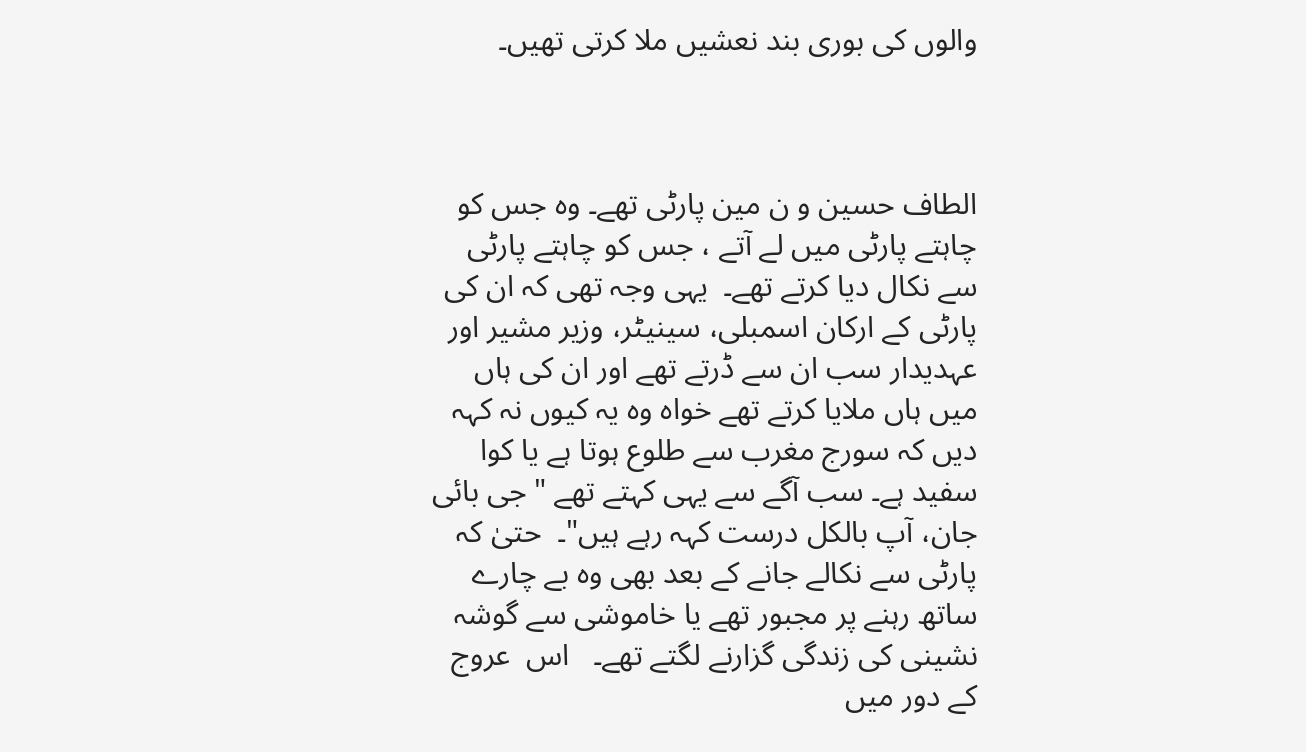والوں کی بوری بند نعشیں ملا کرتی تھیں۔



الطاف حسین و ن مین پارٹی تھے۔ وہ جس کو چاہتے پارٹی میں لے آتے ، جس کو چاہتے پارٹی سے نکال دیا کرتے تھے۔  یہی وجہ تھی کہ ان کی پارٹی کے ارکان اسمبلی، سینیٹر، وزیر مشیر اور عہدیدار سب ان سے ڈرتے تھے اور ان کی ہاں میں ہاں ملایا کرتے تھے خواہ وہ یہ کیوں نہ کہہ دیں کہ سورج مغرب سے طلوع ہوتا ہے یا کوا سفید ہے۔ سب آگے سے یہی کہتے تھے " جی بائی جان، آپ بالکل درست کہہ رہے ہیں"۔  حتیٰ کہ پارٹی سے نکالے جانے کے بعد بھی وہ بے چارے ساتھ رہنے پر مجبور تھے یا خاموشی سے گوشہ نشینی کی زندگی گزارنے لگتے تھے۔   اس  عروج کے دور میں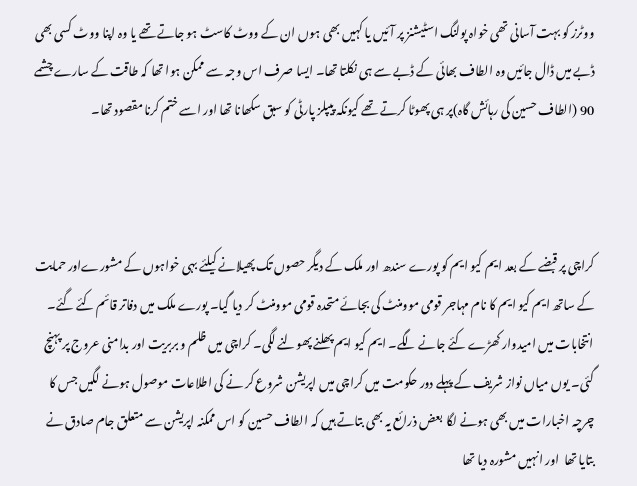ووٹرز کو بہت آسانی تھی خواہ پولنگ اسٹیشنز پر آئیں یا کہیں بھی ہوں ان کے ووٹ کاسٹ ہو جاتے تھے یا وہ اپنا ووٹ کسی بھی ڈبے میں ڈال جائیں وہ الطاف بھائی کے ڈبے سے ہی نکلتا تھا۔ ایسا صرف اس وجہ سے ممکن ہوا تھا کہ طاقت کے سارے چشمے 90 (الطاف حسین کی رہائش گاہ)پر ہی پھوٹا کرتے تھے کیونکہ پیپلز پارٹی کو سبق سکھانا تھا اور اسے ختم کرنا مقصود تھا۔



کراچی پر قبضے کے بعد ایم کیو ایم کو پورے سندھ اور ملک کے دیگر حصوں تک پھیلانے کیلئے بہی خواہوں کے مشورےاور حمایت کے ساتھ ایم کیو ایم کا نام مہاجر قومی موومنٹ کی بجائے متحدہ قومی موومنٹ کر دیا گیا۔ پورے ملک میں دفاتر قائم کئے گئے۔ انتخابات میں امیدوار کھڑے کئے جانے لگے۔ ایم کیو ایم پھلنے پھولنے لگی۔ کراچی میں ظلم و بربریت اور بدامنی عروج پر پہنچ گئی۔ یوں میاں نواز شریف کے پہلے دور حکومت میں کراچی میں اپریشن شروع کر نے کی اطلاعات موصول ہونے لگیں جس کا چرچہ اخبارات میں بھی ہونے لگا  بعض ذرائع یہ بھی بتاتے ہیں کہ الطاف حسین کو اس ممکنہ اپریشن سے متعلق جام صادق نے بتایا تھا  اور انہیں مشورہ دیا تھا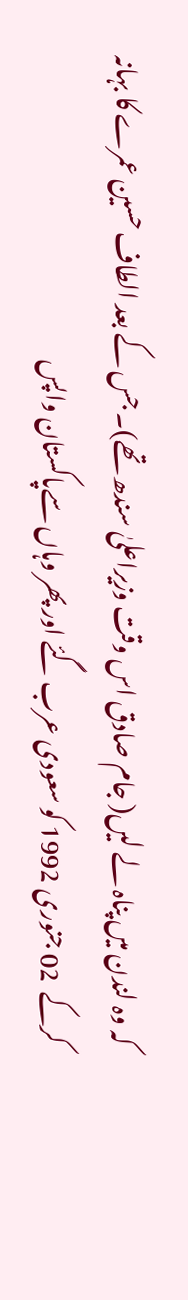کہ وہ لندن میں پناہ لے لیں( جام صادق اس وقت وزیراعلیٰ سندھ تھے)۔ جس کے بعد الطاف حسین عمرے کا بہانہ کرکے  02 جنوری 1992 کو سعودی عرب گئے اور پھر وہاں سےپاکستان واپس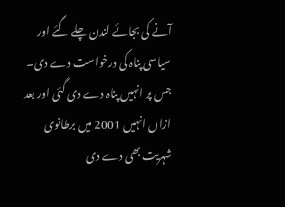آنے کی بجائے لندن چلے گئے اور سیاسی پناہ کی درخواست دے دی۔ جس پر انہیں پناہ دے دی گئی اور بعد ازاں انہیں 2001 میں برطانوی شہریت بھی دے دی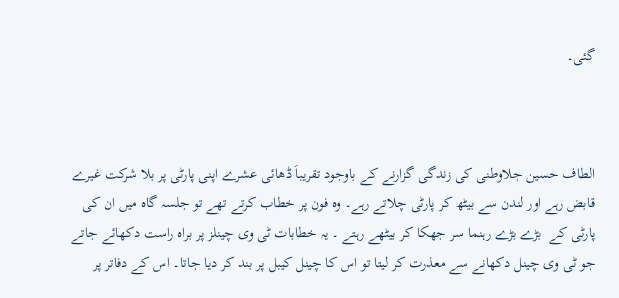گئی۔



الطاف حسین جلاوطنی کی زندگی گزارنے کے باوجود تقریباَ ڈھائی عشرے اپنی پارٹی پر بلا شرکت غیرے قابض رہے اور لندن سے بیٹھ کر پارٹی چلاتے رہے۔ وہ فون پر خطاب کرتے تھے تو جلسہ گاہ میں ان کی پارٹی کے  بڑے بڑے رہنما سر جھکا کر بیٹھے رہتے ۔ یہ خطابات ٹی وی چینلز پر براہ راست دکھائے جاتے جو ٹی وی چینل دکھانے سے معذرت کر لیتا تو اس کا چینل کیبل پر بند کر دیا جاتا۔ اس کے دفاتر پر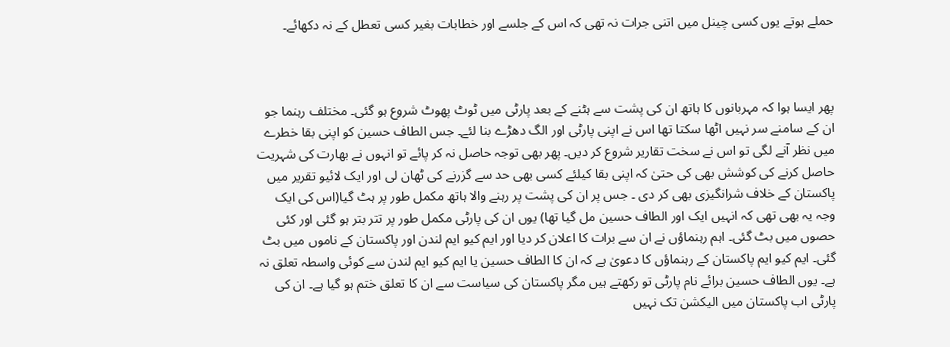حملے ہوتے یوں کسی چینل میں اتنی جرات نہ تھی کہ اس کے جلسے اور خطابات بغیر کسی تعطل کے نہ دکھائے۔



پھر ایسا ہوا کہ مہربانوں کا ہاتھ ان کی پشت سے ہٹنے کے بعد پارٹی میں ٹوٹ پھوٹ شروع ہو گئی۔ مختلف رہنما جو ان کے سامنے سر نہیں اٹھا سکتا تھا اس نے اپنی پارٹی اور الگ دھڑے بنا لئے۔ جس الطاف حسین کو اپنی بقا خطرے میں نظر آنے لگی تو اس نے سخت تقاریر شروع کر دیں۔ پھر بھی توجہ حاصل نہ کر پائے تو انہوں نے بھارت کی شہریت حاصل کرنے کی کوشش بھی کی حتیٰ کہ اپنی بقا کیلئے کسی بھی حد سے گزرنے کی ٹھان لی اور ایک لائیو تقریر میں پاکستان کے خلاف شرانگیزی بھی کر دی ۔ جس پر ان کی پشت پر رہنے والا ہاتھ مکمل طور پر ہٹ گیا(اس کی ایک وجہ یہ بھی تھی کہ انہیں ایک اور الطاف حسین مل گیا تھا) یوں ان کی پارٹی مکمل طور پر تتر بتر ہو گئی اور کئی حصوں میں بٹ گئی۔ اہم رہنماؤں نے ان سے برات کا اعلان کر دیا اور ایم کیو ایم لندن اور پاکستان کے ناموں میں بٹ گئی۔ ایم کیو ایم پاکستان کے رہنماؤں کا دعویٰ ہے کہ ان کا الطاف حسین یا ایم کیو ایم لندن سے کوئی واسطہ تعلق نہ ہے۔ یوں الطاف حسین برائے نام پارٹی تو رکھتے ہیں مگر پاکستان کی سیاست سے ان کا تعلق ختم ہو گیا ہے۔ ان کی پارٹی اب پاکستان میں الیکشن تک نہیں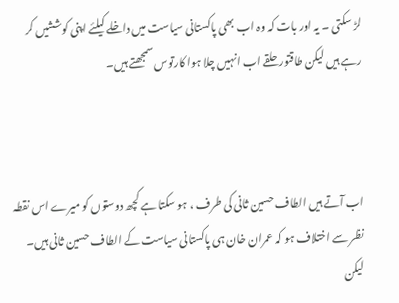لڑ سکتی ۔ یہ اور بات کہ وہ اب بھی پاکستانی سیاست میں داخلے کیلئے اپنی کوششیں کر رہے ہیں لیکن طاقتور حلقے اب انہیں چلا ہوا کارتوس سمجھتے ہیں۔



اب آتے ہیں الطاف حسین ثانی کی طرف ، ہو سکتا ہے کچھ دوستوں کو میرے اس نقطہ نظر سے اختلاف ہو کہ عمران خان ہی پاکستانی سیاست کے الطاف حسین ثانی ہیں۔ لیکن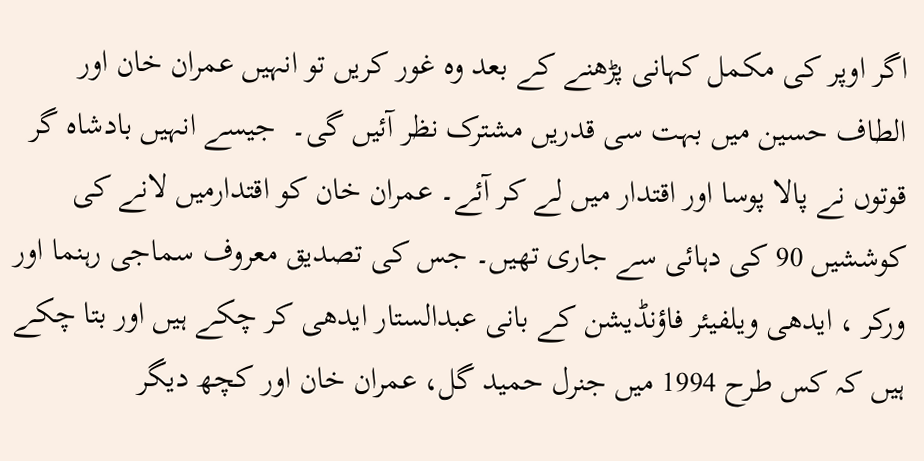اگر اوپر کی مکمل کہانی پڑھنے کے بعد وہ غور کریں تو انہیں عمران خان اور الطاف حسین میں بہت سی قدریں مشترک نظر آئیں گی۔  جیسے انہیں بادشاہ گر قوتوں نے پالا پوسا اور اقتدار میں لے کر آئے۔ عمران خان کو اقتدارمیں لانے کی کوششیں 90 کی دہائی سے جاری تھیں۔ جس کی تصدیق معروف سماجی رہنما اور ورکر ، ایدھی ویلفیئر فاؤنڈیشن کے بانی عبدالستار ایدھی کر چکے ہیں اور بتا چکے ہیں کہ کس طرح 1994 میں جنرل حمید گل، عمران خان اور کچھ دیگر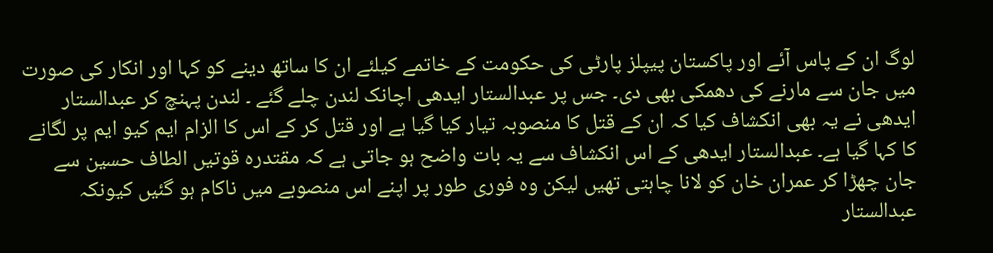لوگ ان کے پاس آئے اور پاکستان پیپلز پارٹی کی حکومت کے خاتمے کیلئے ان کا ساتھ دینے کو کہا اور انکار کی صورت میں جان سے مارنے کی دھمکی بھی دی۔ جس پر عبدالستار ایدھی اچانک لندن چلے گئے ۔ لندن پہنچ کر عبدالستار ایدھی نے یہ بھی انکشاف کیا کہ ان کے قتل کا منصوبہ تیار کیا گیا ہے اور قتل کر کے اس کا الزام ایم کیو ایم پر لگانے کا کہا گیا ہے۔ عبدالستار ایدھی کے اس انکشاف سے یہ بات واضح ہو جاتی ہے کہ مقتدرہ قوتیں الطاف حسین سے جان چھڑا کر عمران خان کو لانا چاہتی تھیں لیکن وہ فوری طور پر اپنے اس منصوبے میں ناکام ہو گئیں کیونکہ عبدالستار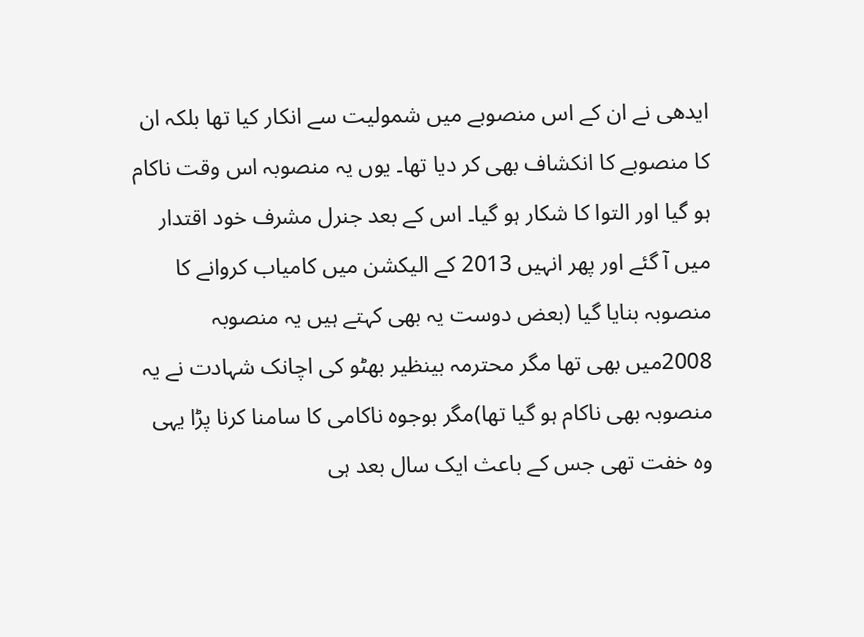ایدھی نے ان کے اس منصوبے میں شمولیت سے انکار کیا تھا بلکہ ان کا منصوبے کا انکشاف بھی کر دیا تھا۔ یوں یہ منصوبہ اس وقت ناکام ہو گیا اور التوا کا شکار ہو گیا۔ اس کے بعد جنرل مشرف خود اقتدار میں آ گئے اور پھر انہیں 2013 کے الیکشن میں کامیاب کروانے کا منصوبہ بنایا گیا (بعض دوست یہ بھی کہتے ہیں یہ منصوبہ 2008میں بھی تھا مگر محترمہ بینظیر بھٹو کی اچانک شہادت نے یہ منصوبہ بھی ناکام ہو گیا تھا)مگر بوجوہ ناکامی کا سامنا کرنا پڑا یہی وہ خفت تھی جس کے باعث ایک سال بعد ہی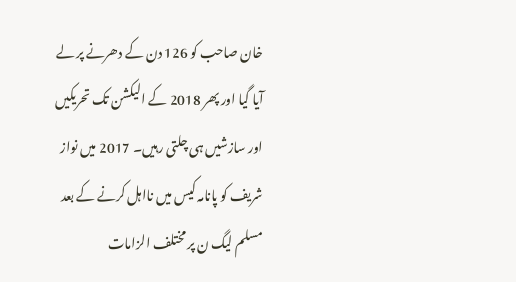خان صاحب کو 126 دن کے دھرنے پر لے آیا گیا اور پھر 2018 کے الیکشن تک تحریکیں اور سازشیں ہی چلتی رہیں۔ 2017 میں نواز شریف کو پانامہ کیس میں نااہل کرنے کے بعد مسلم لیگ ن پر مختلف الزامات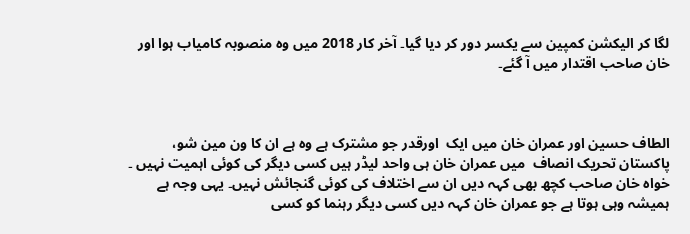لگا کر الیکشن کمپین سے یکسر دور کر دیا گیا۔ آخر کار 2018 میں وہ منصوبہ کامیاب ہوا اور خان صاحب اقتدار میں آ گئے۔



الطاف حسین اور عمران خان میں ایک  اورقدر جو مشترک ہے وہ ہے ان کا ون مین شو، پاکستان تحریک انصاف  میں عمران خان ہی واحد لیڈر ہیں کسی دیگر کی کوئی اہمیت نہیں ۔ خواہ خان صاحب کچھ بھی کہہ دیں ان سے اختلاف کی کوئی گنجائش نہیں۔ یہی وجہ ہے ہمیشہ وہی ہوتا ہے جو عمران خان کہہ دیں کسی دیگر رہنما کو کسی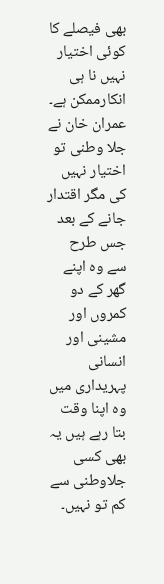بھی فیصلے کا کوئی اختیار نہیں نا ہی انکارممکن ہے۔ عمران خان نے جلا وطنی تو اختیار نہیں کی مگر اقتدار جانے کے بعد جس طرح سے وہ اپنے گھر کے دو کمروں اور مشینی اور انسانی پہریداری میں وہ اپنا وقت بتا رہے ہیں یہ بھی کسی جلاوطنی سے کم تو نہیں۔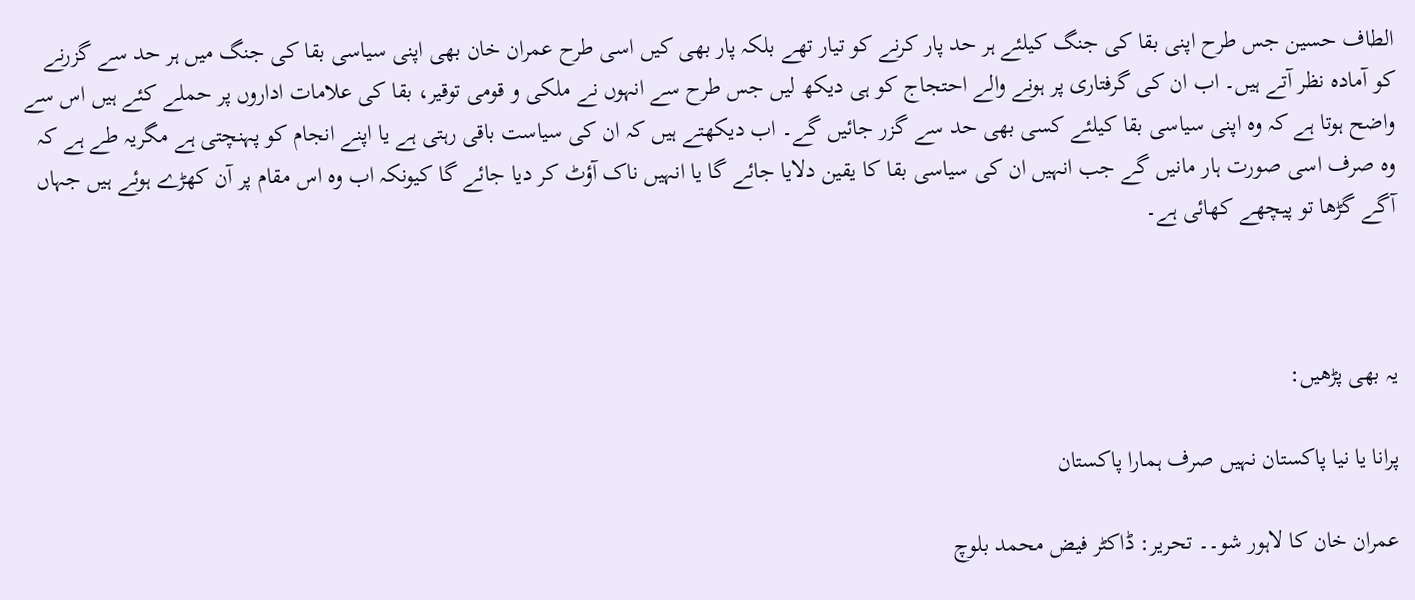الطاف حسین جس طرح اپنی بقا کی جنگ کیلئے ہر حد پار کرنے کو تیار تھے بلکہ پار بھی کیں اسی طرح عمران خان بھی اپنی سیاسی بقا کی جنگ میں ہر حد سے گزرنے کو آمادہ نظر آتے ہیں۔ اب ان کی گرفتاری پر ہونے والے احتجاج کو ہی دیکھ لیں جس طرح سے انہوں نے ملکی و قومی توقیر، بقا کی علامات اداروں پر حملے کئے ہیں اس سے واضح ہوتا ہے کہ وہ اپنی سیاسی بقا کیلئے کسی بھی حد سے گزر جائیں گے۔ اب دیکھتے ہیں کہ ان کی سیاست باقی رہتی ہے یا اپنے انجام کو پہنچتی ہے مگریہ طے ہے کہ وہ صرف اسی صورت ہار مانیں گے جب انہیں ان کی سیاسی بقا کا یقین دلایا جائے گا یا انہیں ناک آؤٹ کر دیا جائے گا کیونکہ اب وہ اس مقام پر آن کھڑے ہوئے ہیں جہاں آگے گڑھا تو پیچھے کھائی ہے۔



یہ بھی پڑھیں:

پرانا یا نیا پاکستان نہیں صرف ہمارا پاکستان

عمران خان کا لاہور شو۔۔ تحریر: ڈاکٹر فیض محمد بلوچ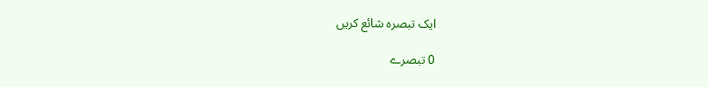ایک تبصرہ شائع کریں

0 تبصرے